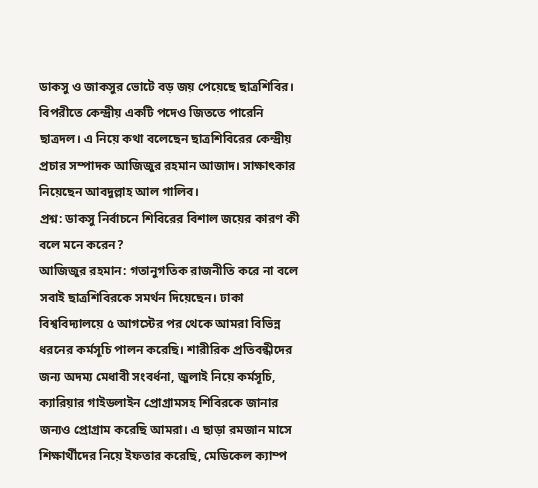ডাকসু ও জাকসুর ভোটে বড় জয় পেয়েছে ছাত্রশিবির। বিপরীতে কেন্দ্রীয় একটি পদেও জিততে পারেনি ছাত্রদল। এ নিয়ে কথা বলেছেন ছাত্রশিবিরের কেন্দ্রীয় প্রচার সম্পাদক আজিজুর রহমান আজাদ। সাক্ষাৎকার নিয়েছেন আবদুল্লাহ আল গালিব।
প্রশ্ন: ডাকসু নির্বাচনে শিবিরের বিশাল জয়ের কারণ কী বলে মনে করেন?
আজিজুর রহমান: গতানুগতিক রাজনীতি করে না বলে সবাই ছাত্রশিবিরকে সমর্থন দিয়েছেন। ঢাকা বিশ্ববিদ্যালয়ে ৫ আগস্টের পর থেকে আমরা বিভিন্ন ধরনের কর্মসূচি পালন করেছি। শারীরিক প্রতিবন্ধীদের জন্য অদম্য মেধাবী সংবর্ধনা, জুলাই নিয়ে কর্মসূচি, ক্যারিয়ার গাইডলাইন প্রোগ্রামসহ শিবিরকে জানার জন্যও প্রোগ্রাম করেছি আমরা। এ ছাড়া রমজান মাসে শিক্ষার্থীদের নিয়ে ইফতার করেছি, মেডিকেল ক্যাম্প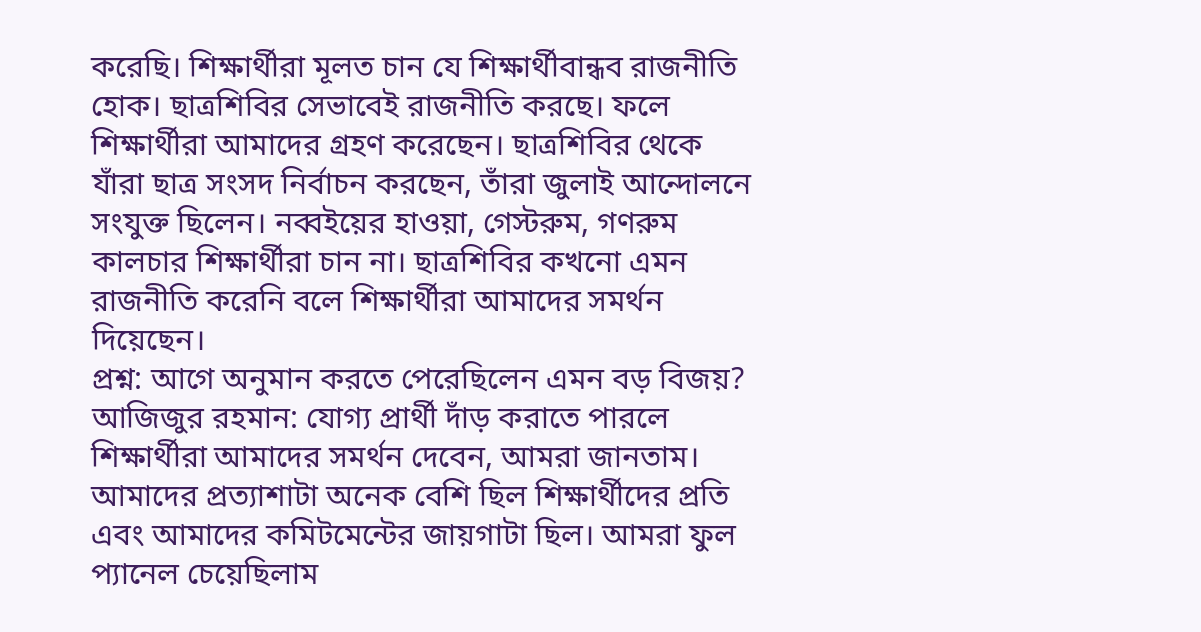করেছি। শিক্ষার্থীরা মূলত চান যে শিক্ষার্থীবান্ধব রাজনীতি হোক। ছাত্রশিবির সেভাবেই রাজনীতি করছে। ফলে শিক্ষার্থীরা আমাদের গ্রহণ করেছেন। ছাত্রশিবির থেকে যাঁরা ছাত্র সংসদ নির্বাচন করছেন, তাঁরা জুলাই আন্দোলনে সংযুক্ত ছিলেন। নব্বইয়ের হাওয়া, গেস্টরুম, গণরুম কালচার শিক্ষার্থীরা চান না। ছাত্রশিবির কখনো এমন রাজনীতি করেনি বলে শিক্ষার্থীরা আমাদের সমর্থন দিয়েছেন।
প্রশ্ন: আগে অনুমান করতে পেরেছিলেন এমন বড় বিজয়?
আজিজুর রহমান: যোগ্য প্রার্থী দাঁড় করাতে পারলে শিক্ষার্থীরা আমাদের সমর্থন দেবেন, আমরা জানতাম। আমাদের প্রত্যাশাটা অনেক বেশি ছিল শিক্ষার্থীদের প্রতি এবং আমাদের কমিটমেন্টের জায়গাটা ছিল। আমরা ফুল প্যানেল চেয়েছিলাম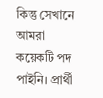কিন্তু সেখানে আমরা কয়েকটি পদ পাইনি। প্রার্থী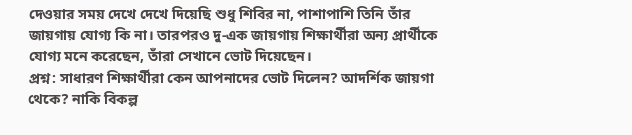দেওয়ার সময় দেখে দেখে দিয়েছি শুধু শিবির না, পাশাপাশি তিনি তাঁর জায়গায় যোগ্য কি না। তারপরও দু-এক জায়গায় শিক্ষার্থীরা অন্য প্রার্থীকে যোগ্য মনে করেছেন, তাঁরা সেখানে ভোট দিয়েছেন।
প্রশ্ন: সাধারণ শিক্ষার্থীরা কেন আপনাদের ভোট দিলেন? আদর্শিক জায়গা থেকে? নাকি বিকল্প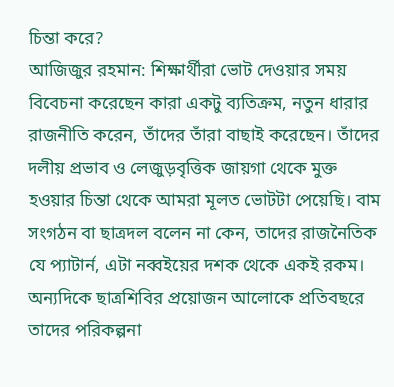চিন্তা করে?
আজিজুর রহমান: শিক্ষার্থীরা ভোট দেওয়ার সময় বিবেচনা করেছেন কারা একটু ব্যতিক্রম, নতুন ধারার রাজনীতি করেন, তাঁদের তাঁরা বাছাই করেছেন। তাঁদের দলীয় প্রভাব ও লেজুড়বৃত্তিক জায়গা থেকে মুক্ত হওয়ার চিন্তা থেকে আমরা মূলত ভোটটা পেয়েছি। বাম সংগঠন বা ছাত্রদল বলেন না কেন, তাদের রাজনৈতিক যে প্যাটার্ন, এটা নব্বইয়ের দশক থেকে একই রকম। অন্যদিকে ছাত্রশিবির প্রয়োজন আলোকে প্রতিবছরে তাদের পরিকল্পনা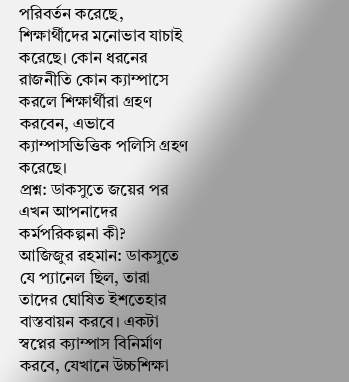পরিবর্তন করেছে, শিক্ষার্থীদের মনোভাব যাচাই করেছে। কোন ধরনের রাজনীতি কোন ক্যাম্পাসে করলে শিক্ষার্থীরা গ্রহণ করবেন, এভাবে ক্যাম্পাসভিত্তিক পলিসি গ্রহণ করেছে।
প্রশ্ন: ডাকসুতে জয়ের পর এখন আপনাদের কর্মপরিকল্পনা কী?
আজিজুর রহমান: ডাকসুতে যে প্যানেল ছিল, তারা তাদের ঘোষিত ইশতেহার বাস্তবায়ন করবে। একটা স্বপ্নের ক্যাম্পাস বিনির্মাণ করবে, যেখানে উচ্চশিক্ষা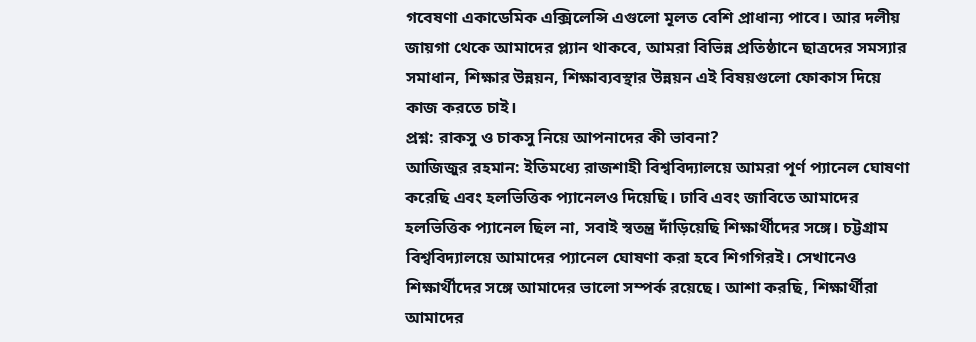গবেষণা একাডেমিক এক্সিলেন্সি এগুলো মূলত বেশি প্রাধান্য পাবে। আর দলীয় জায়গা থেকে আমাদের প্ল্যান থাকবে, আমরা বিভিন্ন প্রতিষ্ঠানে ছাত্রদের সমস্যার সমাধান, শিক্ষার উন্নয়ন, শিক্ষাব্যবস্থার উন্নয়ন এই বিষয়গুলো ফোকাস দিয়ে কাজ করতে চাই।
প্রশ্ন: রাকসু ও চাকসু নিয়ে আপনাদের কী ভাবনা?
আজিজুর রহমান: ইতিমধ্যে রাজশাহী বিশ্ববিদ্যালয়ে আমরা পূর্ণ প্যানেল ঘোষণা করেছি এবং হলভিত্তিক প্যানেলও দিয়েছি। ঢাবি এবং জাবিতে আমাদের হলভিত্তিক প্যানেল ছিল না, সবাই স্বতন্ত্র দাঁড়িয়েছি শিক্ষার্থীদের সঙ্গে। চট্টগ্রাম বিশ্ববিদ্যালয়ে আমাদের প্যানেল ঘোষণা করা হবে শিগগিরই। সেখানেও শিক্ষার্থীদের সঙ্গে আমাদের ভালো সম্পর্ক রয়েছে। আশা করছি, শিক্ষার্থীরা আমাদের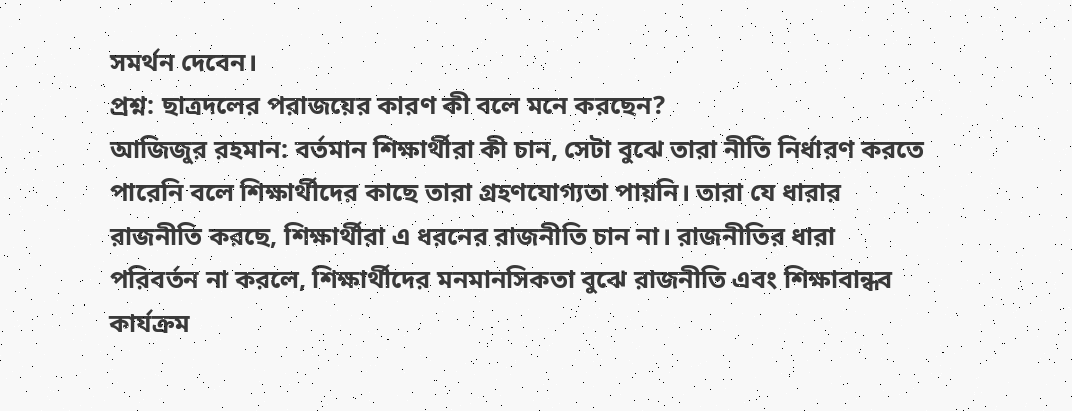সমর্থন দেবেন।
প্রশ্ন: ছাত্রদলের পরাজয়ের কারণ কী বলে মনে করছেন?
আজিজুর রহমান: বর্তমান শিক্ষার্থীরা কী চান, সেটা বুঝে তারা নীতি নির্ধারণ করতে পারেনি বলে শিক্ষার্থীদের কাছে তারা গ্রহণযোগ্যতা পায়নি। তারা যে ধারার রাজনীতি করছে, শিক্ষার্থীরা এ ধরনের রাজনীতি চান না। রাজনীতির ধারা পরিবর্তন না করলে, শিক্ষার্থীদের মনমানসিকতা বুঝে রাজনীতি এবং শিক্ষাবান্ধব কার্যক্রম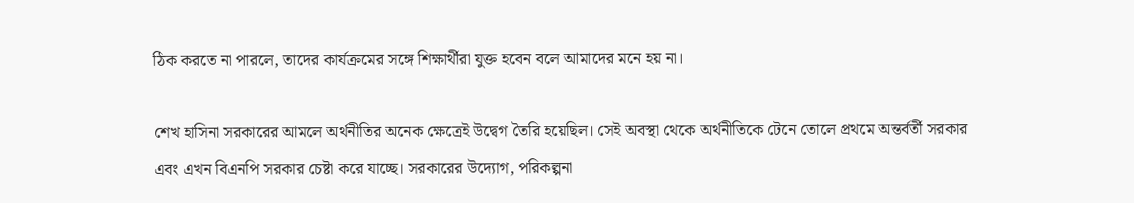ঠিক করতে না পারলে, তাদের কার্যক্রমের সঙ্গে শিক্ষার্থীরা যুক্ত হবেন বলে আমাদের মনে হয় না।

শেখ হাসিনা সরকারের আমলে অর্থনীতির অনেক ক্ষেত্রেই উদ্বেগ তৈরি হয়েছিল। সেই অবস্থা থেকে অর্থনীতিকে টেনে তোলে প্রথমে অন্তর্বর্তী সরকার এবং এখন বিএনপি সরকার চেষ্টা করে যাচ্ছে। সরকারের উদ্যোগ, পরিকল্পনা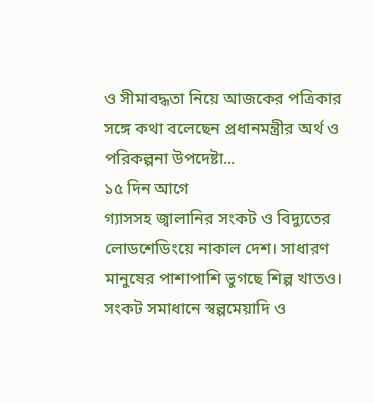ও সীমাবদ্ধতা নিয়ে আজকের পত্রিকার সঙ্গে কথা বলেছেন প্রধানমন্ত্রীর অর্থ ও পরিকল্পনা উপদেষ্টা...
১৫ দিন আগে
গ্যাসসহ জ্বালানির সংকট ও বিদ্যুতের লোডশেডিংয়ে নাকাল দেশ। সাধারণ মানুষের পাশাপাশি ভুগছে শিল্প খাতও। সংকট সমাধানে স্বল্পমেয়াদি ও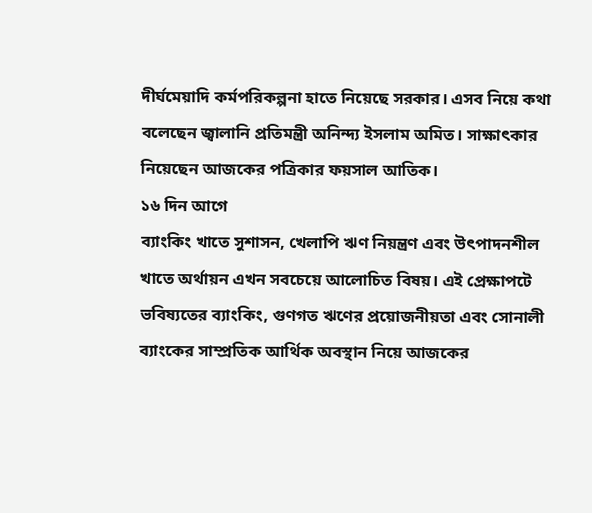দীর্ঘমেয়াদি কর্মপরিকল্পনা হাতে নিয়েছে সরকার। এসব নিয়ে কথা বলেছেন জ্বালানি প্রতিমন্ত্রী অনিন্দ্য ইসলাম অমিত। সাক্ষাৎকার নিয়েছেন আজকের পত্রিকার ফয়সাল আতিক।
১৬ দিন আগে
ব্যাংকিং খাতে সুশাসন, খেলাপি ঋণ নিয়ন্ত্রণ এবং উৎপাদনশীল খাতে অর্থায়ন এখন সবচেয়ে আলোচিত বিষয়। এই প্রেক্ষাপটে ভবিষ্যতের ব্যাংকিং, গুণগত ঋণের প্রয়োজনীয়তা এবং সোনালী ব্যাংকের সাম্প্রতিক আর্থিক অবস্থান নিয়ে আজকের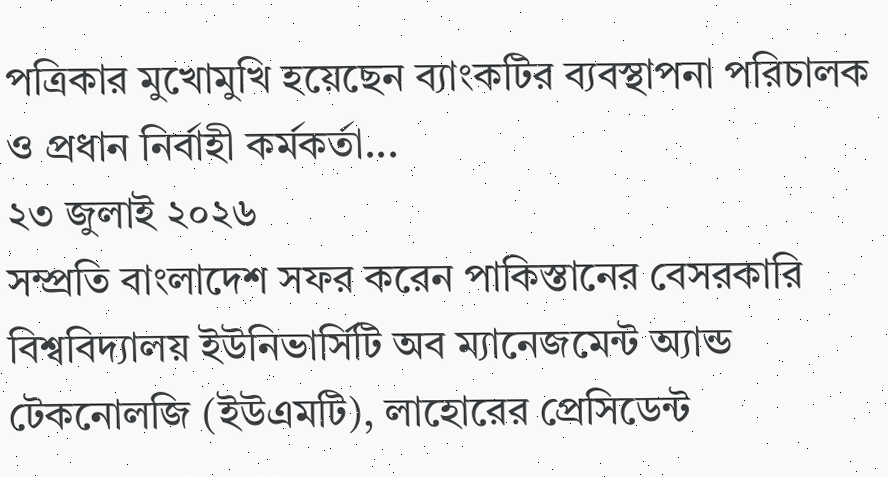পত্রিকার মুখোমুখি হয়েছেন ব্যাংকটির ব্যবস্থাপনা পরিচালক ও প্রধান নির্বাহী কর্মকর্তা...
২৩ জুলাই ২০২৬
সম্প্রতি বাংলাদেশ সফর করেন পাকিস্তানের বেসরকারি বিশ্ববিদ্যালয় ইউনিভার্সিটি অব ম্যানেজমেন্ট অ্যান্ড টেকনোলজি (ইউএমটি), লাহোরের প্রেসিডেন্ট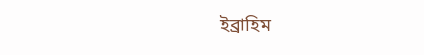ইব্রাহিম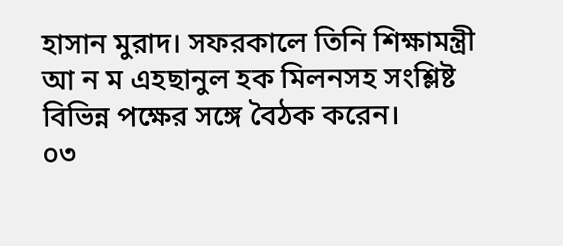হাসান মুরাদ। সফরকালে তিনি শিক্ষামন্ত্রী আ ন ম এহছানুল হক মিলনসহ সংশ্লিষ্ট বিভিন্ন পক্ষের সঙ্গে বৈঠক করেন।
০৩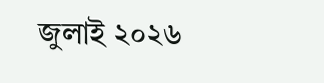জুলাই ২০২৬